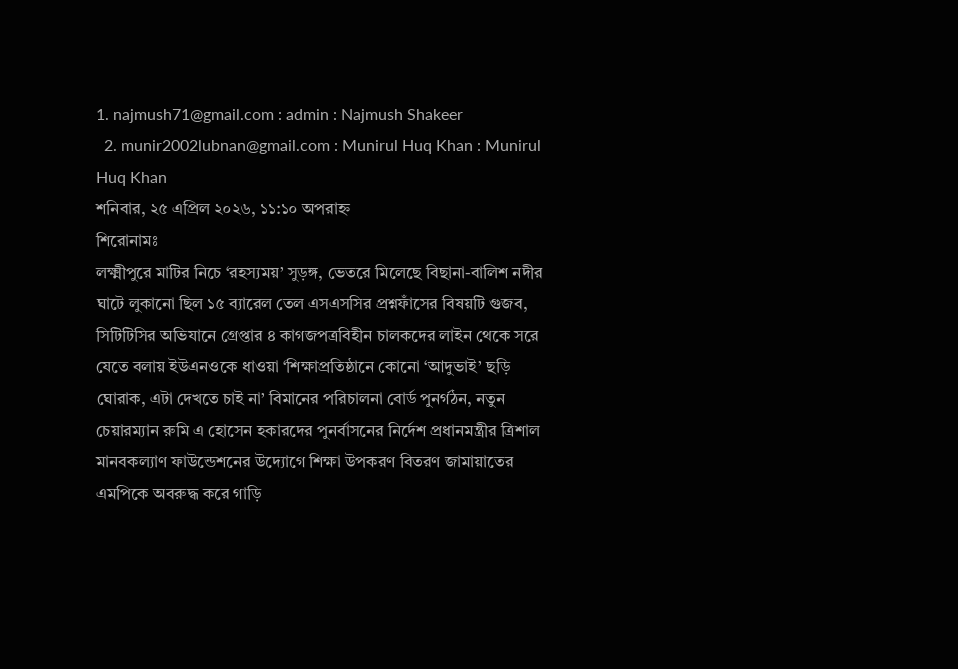1. najmush71@gmail.com : admin : Najmush Shakeer
  2. munir2002lubnan@gmail.com : Munirul Huq Khan : Munirul Huq Khan
শনিবার, ২৫ এপ্রিল ২০২৬, ১১:১০ অপরাহ্ন
শিরোনামঃ
লক্ষ্মীপুরে মাটির নিচে ‌‘রহস্যময়’ সুড়ঙ্গ, ভেতরে মিলেছে বিছানা-বালিশ নদীর ঘাটে লুকানো ছিল ১৫ ব্যারেল তেল এসএসসির প্রশ্নফাঁসের বিষয়টি গুজব, সিটিটিসির অভিযানে গ্রেপ্তার ৪ কাগজপত্রবিহীন চালকদের লাইন থেকে সরে যেতে বলায় ইউএনওকে ধাওয়া ‘শিক্ষাপ্রতিষ্ঠানে কোনো ‘আদুভাই’ ছড়ি ঘোরাক, এটা দেখতে চাই না’ বিমানের পরিচালনা বোর্ড পুনর্গঠন, নতুন চেয়ারম্যান রুমি এ হোসেন হকারদের পুনর্বাসনের নির্দেশ প্রধানমন্ত্রীর ত্রিশাল মানবকল্যাণ ফাউন্ডেশনের উদ্যোগে শিক্ষা উপকরণ বিতরণ জামায়াতের এমপিকে অবরুদ্ধ করে গাড়ি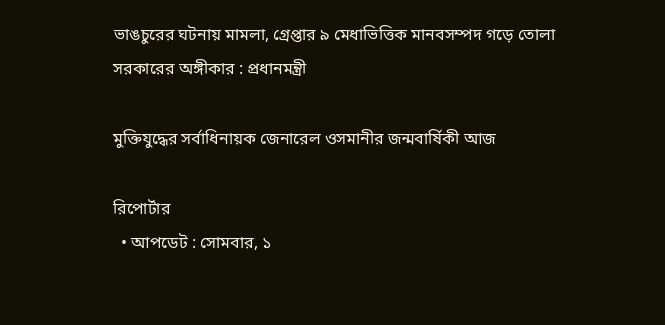ভাঙচুরের ঘটনায় মামলা, গ্রেপ্তার ৯ মেধাভিত্তিক মানবসম্পদ গড়ে তোলা সরকারের অঙ্গীকার : প্রধানমন্ত্রী

মুক্তিযুদ্ধের সর্বাধিনায়ক জেনারেল ওসমানীর জন্মবার্ষিকী আজ

রিপোর্টার
  • আপডেট : সোমবার, ১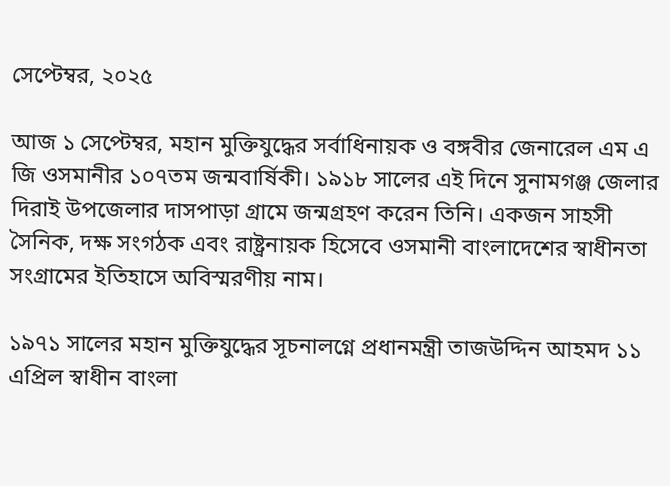সেপ্টেম্বর, ২০২৫

আজ ১ সেপ্টেম্বর, মহান মুক্তিযুদ্ধের সর্বাধিনায়ক ও বঙ্গবীর জেনারেল এম এ জি ওসমানীর ১০৭তম জন্মবার্ষিকী। ১৯১৮ সালের এই দিনে সুনামগঞ্জ জেলার দিরাই উপজেলার দাসপাড়া গ্রামে জন্মগ্রহণ করেন তিনি। একজন সাহসী সৈনিক, দক্ষ সংগঠক এবং রাষ্ট্রনায়ক হিসেবে ওসমানী বাংলাদেশের স্বাধীনতা সংগ্রামের ইতিহাসে অবিস্মরণীয় নাম।

১৯৭১ সালের মহান মুক্তিযুদ্ধের সূচনালগ্নে প্রধানমন্ত্রী তাজউদ্দিন আহমদ ১১ এপ্রিল স্বাধীন বাংলা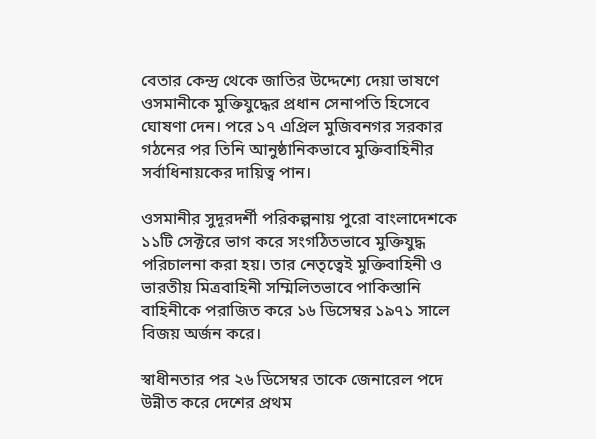বেতার কেন্দ্র থেকে জাতির উদ্দেশ্যে দেয়া ভাষণে ওসমানীকে মুক্তিযুদ্ধের প্রধান সেনাপতি হিসেবে ঘোষণা দেন। পরে ১৭ এপ্রিল মুজিবনগর সরকার গঠনের পর তিনি আনুষ্ঠানিকভাবে মুক্তিবাহিনীর সর্বাধিনায়কের দায়িত্ব পান।

ওসমানীর সুদূরদর্শী পরিকল্পনায় পুরো বাংলাদেশকে ১১টি সেক্টরে ভাগ করে সংগঠিতভাবে মুক্তিযুদ্ধ পরিচালনা করা হয়। তার নেতৃত্বেই মুক্তিবাহিনী ও ভারতীয় মিত্রবাহিনী সম্মিলিতভাবে পাকিস্তানি বাহিনীকে পরাজিত করে ১৬ ডিসেম্বর ১৯৭১ সালে বিজয় অর্জন করে।

স্বাধীনতার পর ২৬ ডিসেম্বর তাকে জেনারেল পদে উন্নীত করে দেশের প্রথম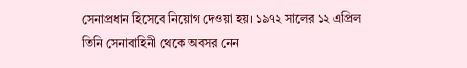সেনাপ্রধান হিসেবে নিয়োগ দেওয়া হয়। ১৯৭২ সালের ১২ এপ্রিল তিনি সেনাবাহিনী থেকে অবসর নেন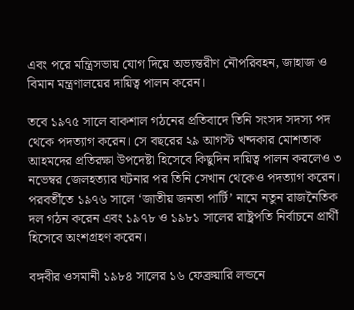এবং পরে মন্ত্রিসভায় যোগ দিয়ে অভ্যন্তরীণ নৌপরিবহন, জাহাজ ও বিমান মন্ত্রণালয়ের দায়িত্ব পালন করেন।

তবে ১৯৭৫ সালে বাকশাল গঠনের প্রতিবাদে তিনি সংসদ সদস্য পদ থেকে পদত্যাগ করেন। সে বছরের ২৯ আগস্ট খন্দকার মোশতাক আহমদের প্রতিরক্ষা উপদেষ্টা হিসেবে কিছুদিন দায়িত্ব পালন করলেও ৩ নভেম্বর জেলহত্যার ঘটনার পর তিনি সেখান থেকেও পদত্যাগ করেন। পরবর্তীতে ১৯৭৬ সালে ‘জাতীয় জনতা পার্টি’ নামে নতুন রাজনৈতিক দল গঠন করেন এবং ১৯৭৮ ও ১৯৮১ সালের রাষ্ট্রপতি নির্বাচনে প্রার্থী হিসেবে অংশগ্রহণ করেন।

বঙ্গবীর ওসমানী ১৯৮৪ সালের ১৬ ফেব্রুয়ারি লন্ডনে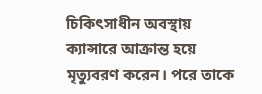চিকিৎসাধীন অবস্থায় ক্যান্সারে আক্রান্ত হয়ে মৃত্যুবরণ করেন। পরে তাকে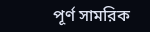পূর্ণ সামরিক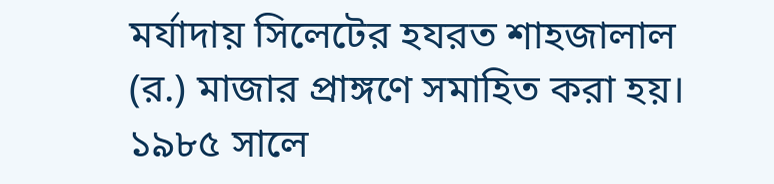মর্যাদায় সিলেটের হযরত শাহজালাল (র.) মাজার প্রাঙ্গণে সমাহিত করা হয়। ১৯৮৫ সালে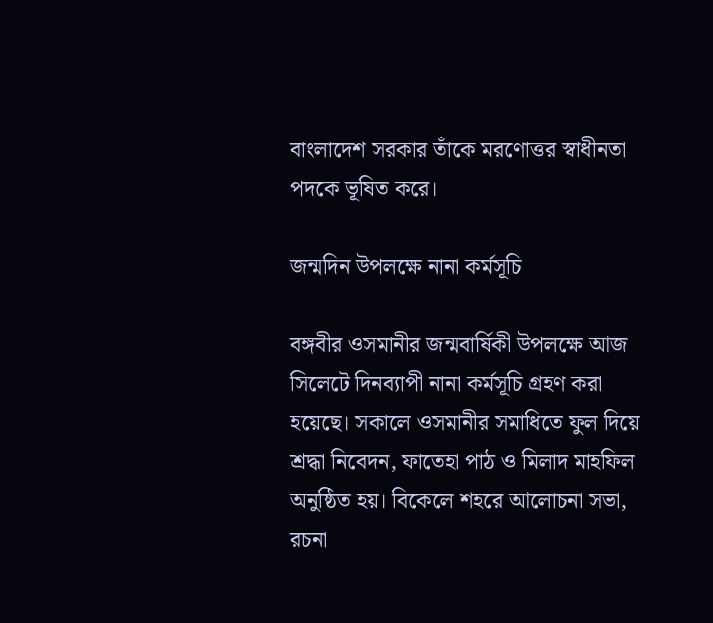বাংলাদেশ সরকার তাঁকে মরণোত্তর স্বাধীনতা পদকে ভূষিত করে।

জন্মদিন উপলক্ষে নানা কর্মসূচি

বঙ্গবীর ওসমানীর জন্মবার্ষিকী উপলক্ষে আজ সিলেটে দিনব্যাপী নানা কর্মসূচি গ্রহণ করা হয়েছে। সকালে ওসমানীর সমাধিতে ফুল দিয়ে শ্রদ্ধা নিবেদন, ফাতেহা পাঠ ও মিলাদ মাহফিল অনুষ্ঠিত হয়। বিকেলে শহরে আলোচনা সভা, রচনা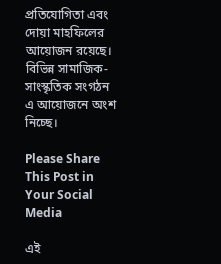প্রতিযোগিতা এবং দোয়া মাহফিলের আয়োজন রয়েছে। বিভিন্ন সামাজিক-সাংস্কৃতিক সংগঠন এ আয়োজনে অংশ নিচ্ছে।

Please Share This Post in Your Social Media

এই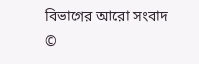বিভাগের আরো সংবাদ
©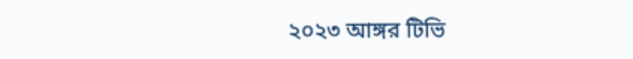২০২৩ আঙ্গর টিভি